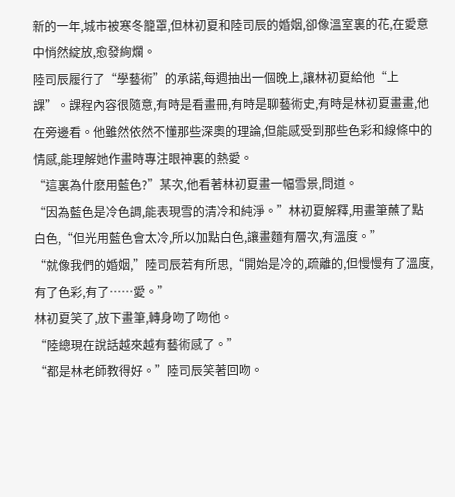新的一年,城市被寒冬籠罩,但林初夏和陸司辰的婚姻,卻像溫室裏的花,在愛意中悄然綻放,愈發絢爛。
陸司辰履行了“學藝術”的承諾,每週抽出一個晚上,讓林初夏給他“上課”。課程內容很隨意,有時是看畫冊,有時是聊藝術史,有時是林初夏畫畫,他在旁邊看。他雖然依然不懂那些深奧的理論,但能感受到那些色彩和線條中的情感,能理解她作畫時專注眼神裏的熱愛。
“這裏為什麽用藍色?”某次,他看著林初夏畫一幅雪景,問道。
“因為藍色是冷色調,能表現雪的清冷和純淨。”林初夏解釋,用畫筆蘸了點白色,“但光用藍色會太冷,所以加點白色,讓畫麵有層次,有溫度。”
“就像我們的婚姻,”陸司辰若有所思,“開始是冷的,疏離的,但慢慢有了溫度,有了色彩,有了……愛。”
林初夏笑了,放下畫筆,轉身吻了吻他。
“陸總現在說話越來越有藝術感了。”
“都是林老師教得好。”陸司辰笑著回吻。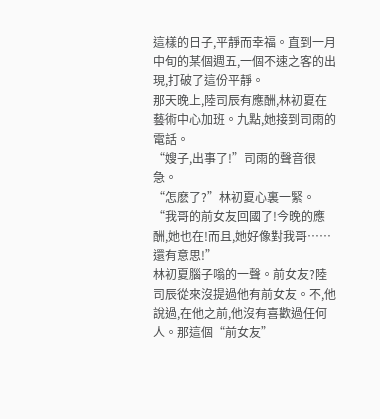這樣的日子,平靜而幸福。直到一月中旬的某個週五,一個不速之客的出現,打破了這份平靜。
那天晚上,陸司辰有應酬,林初夏在藝術中心加班。九點,她接到司雨的電話。
“嫂子,出事了!”司雨的聲音很急。
“怎麽了?”林初夏心裏一緊。
“我哥的前女友回國了!今晚的應酬,她也在!而且,她好像對我哥……還有意思!”
林初夏腦子嗡的一聲。前女友?陸司辰從來沒提過他有前女友。不,他說過,在他之前,他沒有喜歡過任何人。那這個“前女友”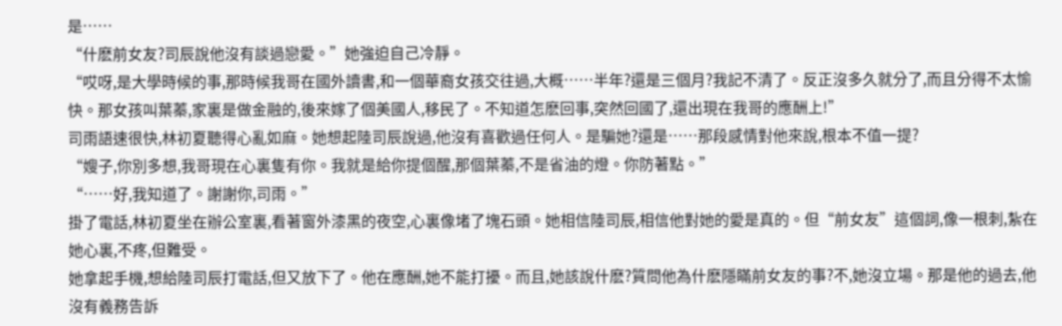是……
“什麽前女友?司辰說他沒有談過戀愛。”她強迫自己冷靜。
“哎呀,是大學時候的事,那時候我哥在國外讀書,和一個華裔女孩交往過,大概……半年?還是三個月?我記不清了。反正沒多久就分了,而且分得不太愉快。那女孩叫葉蓁,家裏是做金融的,後來嫁了個美國人,移民了。不知道怎麽回事,突然回國了,還出現在我哥的應酬上!”
司雨語速很快,林初夏聽得心亂如麻。她想起陸司辰說過,他沒有喜歡過任何人。是騙她?還是……那段感情對他來說,根本不值一提?
“嫂子,你別多想,我哥現在心裏隻有你。我就是給你提個醒,那個葉蓁,不是省油的燈。你防著點。”
“……好,我知道了。謝謝你,司雨。”
掛了電話,林初夏坐在辦公室裏,看著窗外漆黑的夜空,心裏像堵了塊石頭。她相信陸司辰,相信他對她的愛是真的。但“前女友”這個詞,像一根刺,紮在她心裏,不疼,但難受。
她拿起手機,想給陸司辰打電話,但又放下了。他在應酬,她不能打擾。而且,她該說什麽?質問他為什麽隱瞞前女友的事?不,她沒立場。那是他的過去,他沒有義務告訴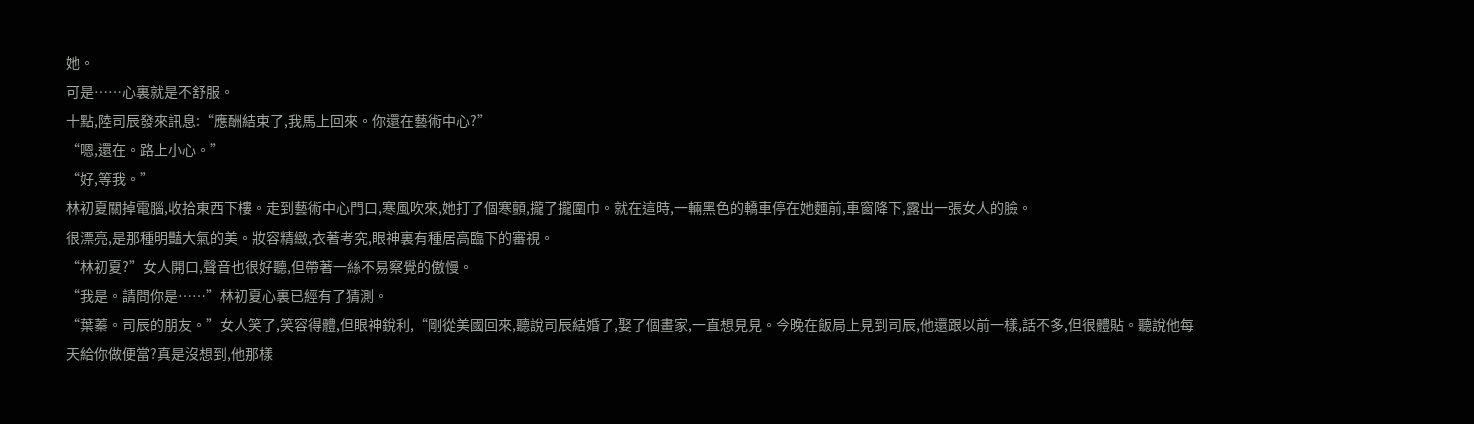她。
可是……心裏就是不舒服。
十點,陸司辰發來訊息:“應酬結束了,我馬上回來。你還在藝術中心?”
“嗯,還在。路上小心。”
“好,等我。”
林初夏關掉電腦,收拾東西下樓。走到藝術中心門口,寒風吹來,她打了個寒顫,攏了攏圍巾。就在這時,一輛黑色的轎車停在她麵前,車窗降下,露出一張女人的臉。
很漂亮,是那種明豔大氣的美。妝容精緻,衣著考究,眼神裏有種居高臨下的審視。
“林初夏?”女人開口,聲音也很好聽,但帶著一絲不易察覺的傲慢。
“我是。請問你是……”林初夏心裏已經有了猜測。
“葉蓁。司辰的朋友。”女人笑了,笑容得體,但眼神銳利,“剛從美國回來,聽說司辰結婚了,娶了個畫家,一直想見見。今晚在飯局上見到司辰,他還跟以前一樣,話不多,但很體貼。聽說他每天給你做便當?真是沒想到,他那樣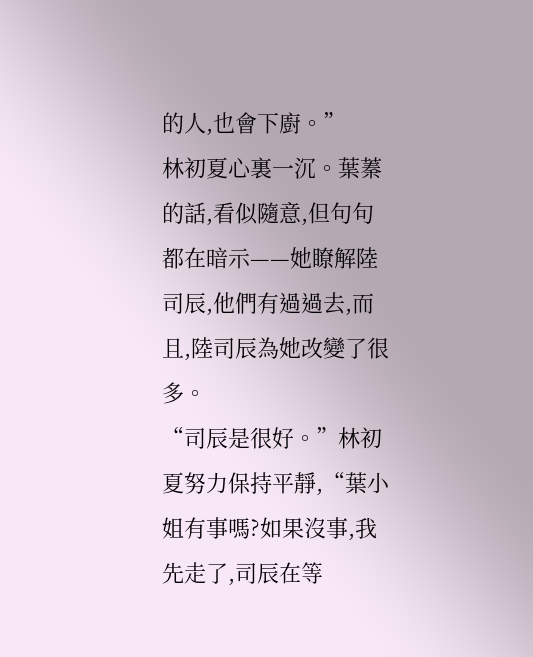的人,也會下廚。”
林初夏心裏一沉。葉蓁的話,看似隨意,但句句都在暗示——她瞭解陸司辰,他們有過過去,而且,陸司辰為她改變了很多。
“司辰是很好。”林初夏努力保持平靜,“葉小姐有事嗎?如果沒事,我先走了,司辰在等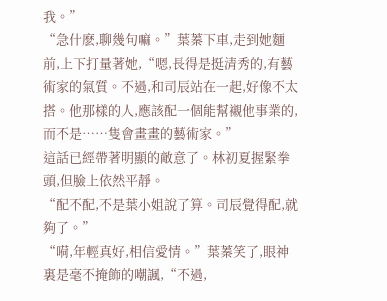我。”
“急什麽,聊幾句嘛。”葉蓁下車,走到她麵前,上下打量著她,“嗯,長得是挺清秀的,有藝術家的氣質。不過,和司辰站在一起,好像不太搭。他那樣的人,應該配一個能幫襯他事業的,而不是……隻會畫畫的藝術家。”
這話已經帶著明顯的敵意了。林初夏握緊拳頭,但臉上依然平靜。
“配不配,不是葉小姐說了算。司辰覺得配,就夠了。”
“嗬,年輕真好,相信愛情。”葉蓁笑了,眼神裏是毫不掩飾的嘲諷,“不過,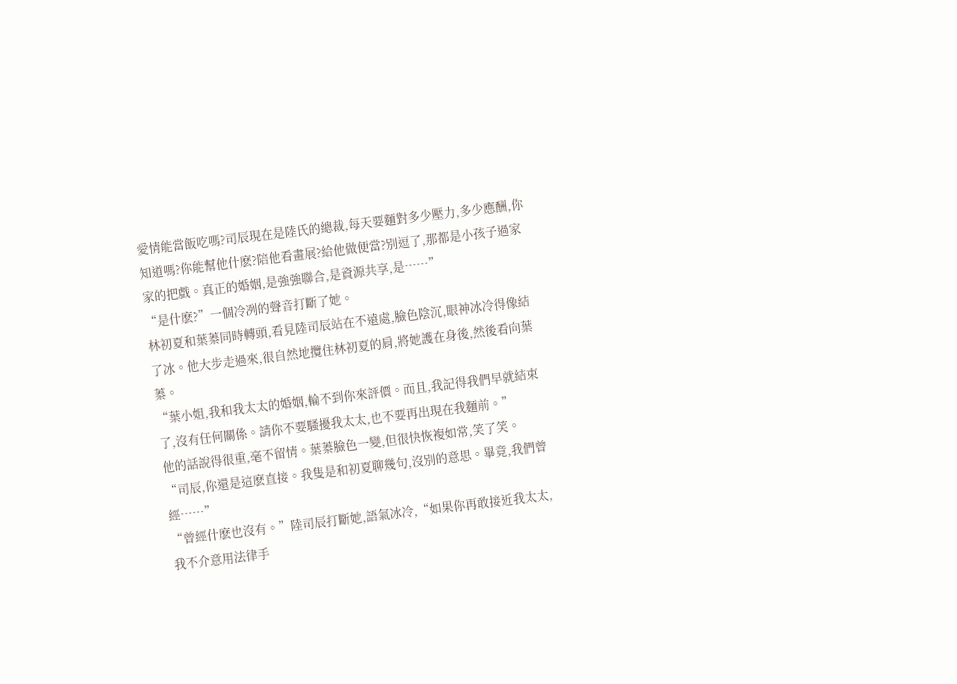愛情能當飯吃嗎?司辰現在是陸氏的總裁,每天要麵對多少壓力,多少應酬,你知道嗎?你能幫他什麽?陪他看畫展?給他做便當?別逗了,那都是小孩子過家家的把戲。真正的婚姻,是強強聯合,是資源共享,是……”
“是什麽?”一個冷冽的聲音打斷了她。
林初夏和葉蓁同時轉頭,看見陸司辰站在不遠處,臉色陰沉,眼神冰冷得像結了冰。他大步走過來,很自然地攬住林初夏的肩,將她護在身後,然後看向葉蓁。
“葉小姐,我和我太太的婚姻,輪不到你來評價。而且,我記得我們早就結束了,沒有任何關係。請你不要騷擾我太太,也不要再出現在我麵前。”
他的話說得很重,毫不留情。葉蓁臉色一變,但很快恢複如常,笑了笑。
“司辰,你還是這麽直接。我隻是和初夏聊幾句,沒別的意思。畢竟,我們曾經……”
“曾經什麽也沒有。”陸司辰打斷她,語氣冰冷,“如果你再敢接近我太太,我不介意用法律手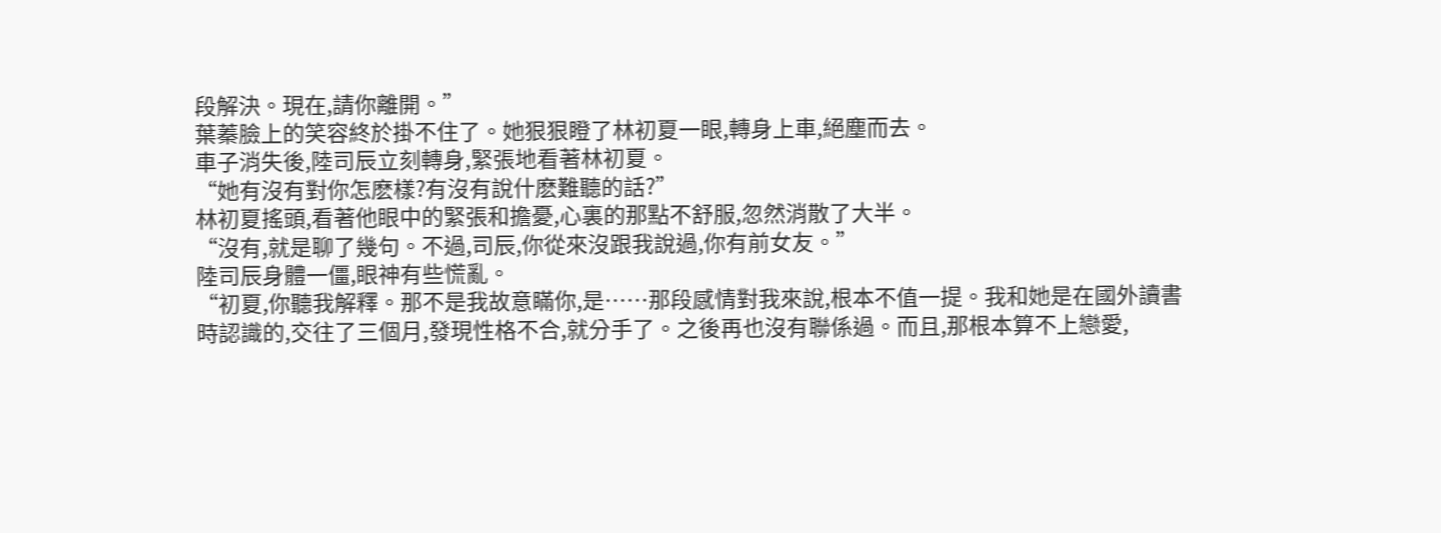段解決。現在,請你離開。”
葉蓁臉上的笑容終於掛不住了。她狠狠瞪了林初夏一眼,轉身上車,絕塵而去。
車子消失後,陸司辰立刻轉身,緊張地看著林初夏。
“她有沒有對你怎麽樣?有沒有說什麽難聽的話?”
林初夏搖頭,看著他眼中的緊張和擔憂,心裏的那點不舒服,忽然消散了大半。
“沒有,就是聊了幾句。不過,司辰,你從來沒跟我說過,你有前女友。”
陸司辰身體一僵,眼神有些慌亂。
“初夏,你聽我解釋。那不是我故意瞞你,是……那段感情對我來說,根本不值一提。我和她是在國外讀書時認識的,交往了三個月,發現性格不合,就分手了。之後再也沒有聯係過。而且,那根本算不上戀愛,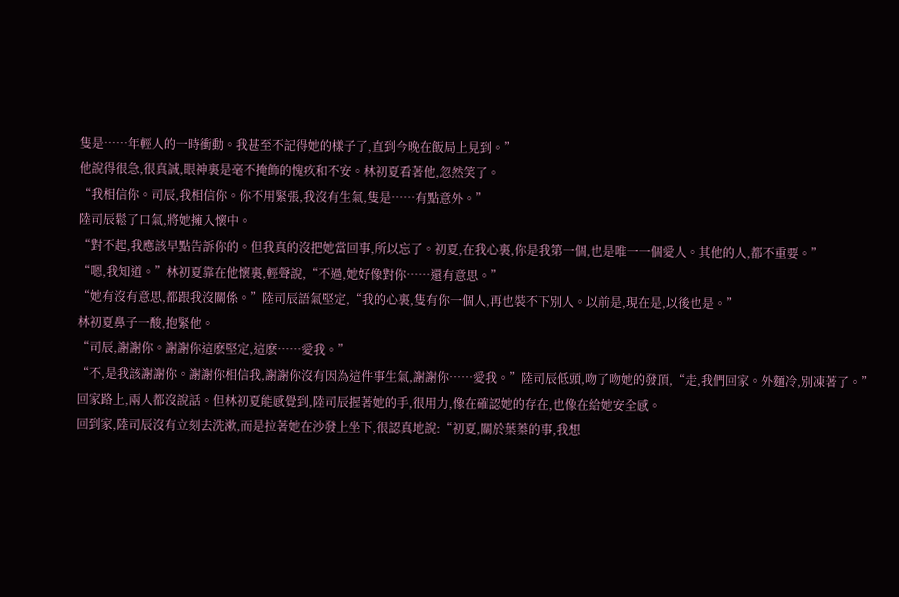隻是……年輕人的一時衝動。我甚至不記得她的樣子了,直到今晚在飯局上見到。”
他說得很急,很真誠,眼神裏是毫不掩飾的愧疚和不安。林初夏看著他,忽然笑了。
“我相信你。司辰,我相信你。你不用緊張,我沒有生氣,隻是……有點意外。”
陸司辰鬆了口氣,將她擁入懷中。
“對不起,我應該早點告訴你的。但我真的沒把她當回事,所以忘了。初夏,在我心裏,你是我第一個,也是唯一一個愛人。其他的人,都不重要。”
“嗯,我知道。”林初夏靠在他懷裏,輕聲說,“不過,她好像對你……還有意思。”
“她有沒有意思,都跟我沒關係。”陸司辰語氣堅定,“我的心裏,隻有你一個人,再也裝不下別人。以前是,現在是,以後也是。”
林初夏鼻子一酸,抱緊他。
“司辰,謝謝你。謝謝你這麽堅定,這麽……愛我。”
“不,是我該謝謝你。謝謝你相信我,謝謝你沒有因為這件事生氣,謝謝你……愛我。”陸司辰低頭,吻了吻她的發頂,“走,我們回家。外麵冷,別凍著了。”
回家路上,兩人都沒說話。但林初夏能感覺到,陸司辰握著她的手,很用力,像在確認她的存在,也像在給她安全感。
回到家,陸司辰沒有立刻去洗漱,而是拉著她在沙發上坐下,很認真地說:“初夏,關於葉蓁的事,我想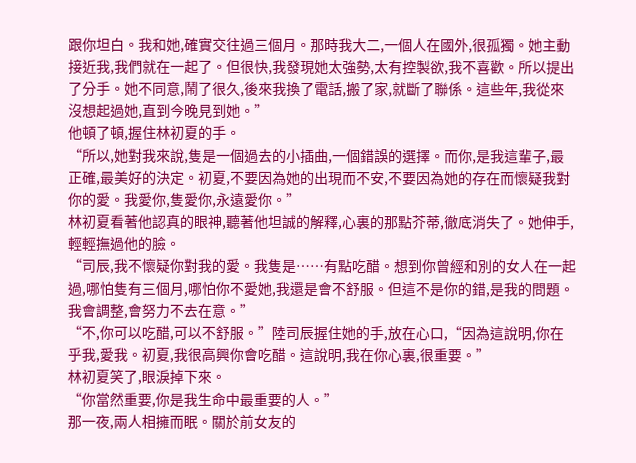跟你坦白。我和她,確實交往過三個月。那時我大二,一個人在國外,很孤獨。她主動接近我,我們就在一起了。但很快,我發現她太強勢,太有控製欲,我不喜歡。所以提出了分手。她不同意,鬧了很久,後來我換了電話,搬了家,就斷了聯係。這些年,我從來沒想起過她,直到今晚見到她。”
他頓了頓,握住林初夏的手。
“所以,她對我來說,隻是一個過去的小插曲,一個錯誤的選擇。而你,是我這輩子,最正確,最美好的決定。初夏,不要因為她的出現而不安,不要因為她的存在而懷疑我對你的愛。我愛你,隻愛你,永遠愛你。”
林初夏看著他認真的眼神,聽著他坦誠的解釋,心裏的那點芥蒂,徹底消失了。她伸手,輕輕撫過他的臉。
“司辰,我不懷疑你對我的愛。我隻是……有點吃醋。想到你曾經和別的女人在一起過,哪怕隻有三個月,哪怕你不愛她,我還是會不舒服。但這不是你的錯,是我的問題。我會調整,會努力不去在意。”
“不,你可以吃醋,可以不舒服。”陸司辰握住她的手,放在心口,“因為這說明,你在乎我,愛我。初夏,我很高興你會吃醋。這說明,我在你心裏,很重要。”
林初夏笑了,眼淚掉下來。
“你當然重要,你是我生命中最重要的人。”
那一夜,兩人相擁而眠。關於前女友的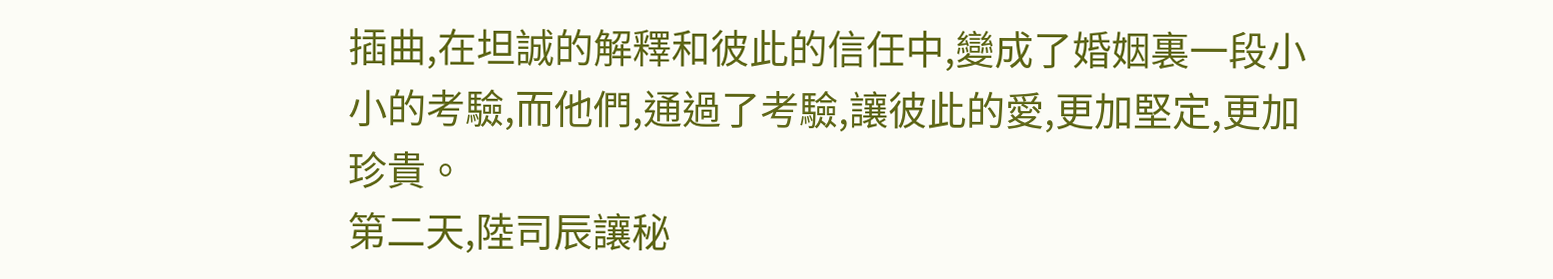插曲,在坦誠的解釋和彼此的信任中,變成了婚姻裏一段小小的考驗,而他們,通過了考驗,讓彼此的愛,更加堅定,更加珍貴。
第二天,陸司辰讓秘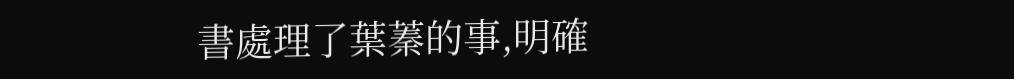書處理了葉蓁的事,明確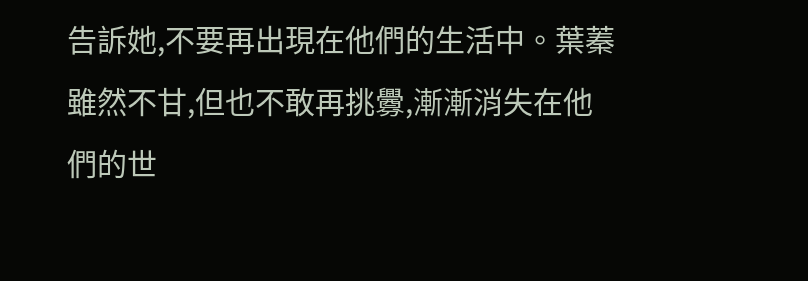告訴她,不要再出現在他們的生活中。葉蓁雖然不甘,但也不敢再挑釁,漸漸消失在他們的世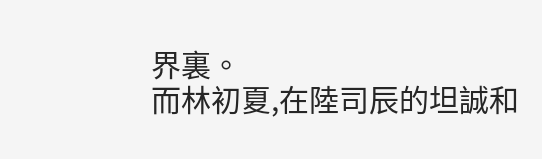界裏。
而林初夏,在陸司辰的坦誠和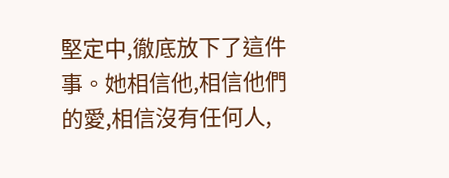堅定中,徹底放下了這件事。她相信他,相信他們的愛,相信沒有任何人,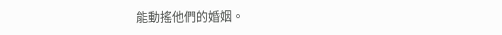能動搖他們的婚姻。